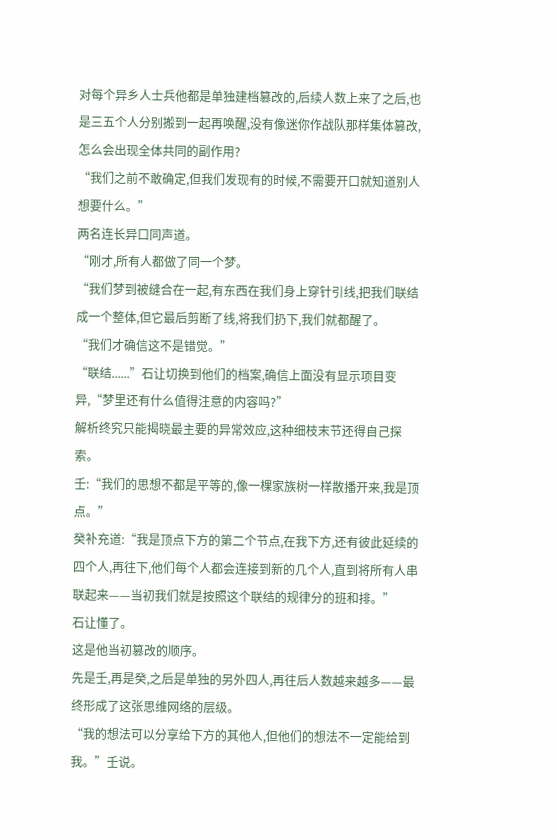对每个异乡人士兵他都是单独建档篡改的,后续人数上来了之后,也是三五个人分别搬到一起再唤醒,没有像迷你作战队那样集体篡改,怎么会出现全体共同的副作用?
“我们之前不敢确定,但我们发现有的时候,不需要开口就知道别人想要什么。”
两名连长异口同声道。
“刚才,所有人都做了同一个梦。
“我们梦到被缝合在一起,有东西在我们身上穿针引线,把我们联结成一个整体,但它最后剪断了线,将我们扔下,我们就都醒了。
“我们才确信这不是错觉。”
“联结......”石让切换到他们的档案,确信上面没有显示项目变异,“梦里还有什么值得注意的内容吗?”
解析终究只能揭晓最主要的异常效应,这种细枝末节还得自己探索。
壬:“我们的思想不都是平等的,像一棵家族树一样散播开来,我是顶点。”
癸补充道:“我是顶点下方的第二个节点,在我下方,还有彼此延续的四个人,再往下,他们每个人都会连接到新的几个人,直到将所有人串联起来——当初我们就是按照这个联结的规律分的班和排。”
石让懂了。
这是他当初篡改的顺序。
先是壬,再是癸,之后是单独的另外四人,再往后人数越来越多——最终形成了这张思维网络的层级。
“我的想法可以分享给下方的其他人,但他们的想法不一定能给到我。”壬说。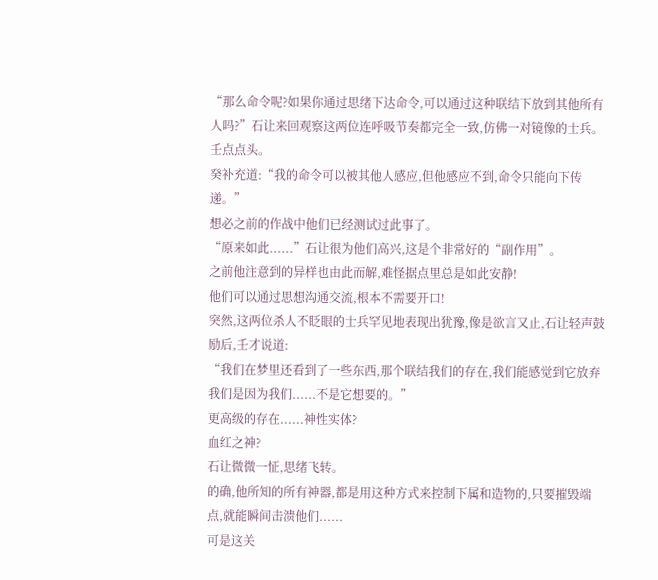“那么命令呢?如果你通过思绪下达命令,可以通过这种联结下放到其他所有人吗?”石让来回观察这两位连呼吸节奏都完全一致,仿佛一对镜像的士兵。
壬点点头。
癸补充道:“我的命令可以被其他人感应,但他感应不到,命令只能向下传递。”
想必之前的作战中他们已经测试过此事了。
“原来如此......”石让很为他们高兴,这是个非常好的“副作用”。
之前他注意到的异样也由此而解,难怪据点里总是如此安静!
他们可以通过思想沟通交流,根本不需要开口!
突然,这两位杀人不眨眼的士兵罕见地表现出犹豫,像是欲言又止,石让轻声鼓励后,壬才说道:
“我们在梦里还看到了一些东西,那个联结我们的存在,我们能感觉到它放弃我们是因为我们......不是它想要的。”
更高级的存在......神性实体?
血红之神?
石让微微一怔,思绪飞转。
的确,他所知的所有神器,都是用这种方式来控制下属和造物的,只要摧毁端点,就能瞬间击溃他们......
可是这关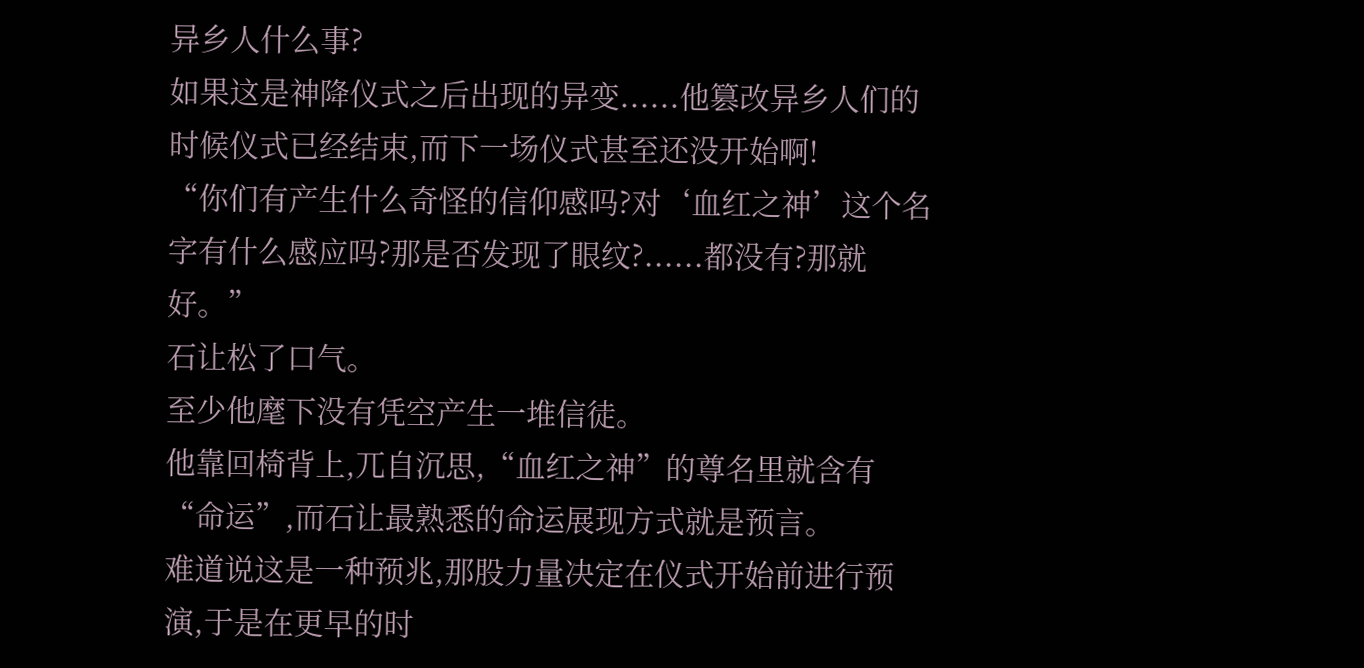异乡人什么事?
如果这是神降仪式之后出现的异变......他篡改异乡人们的时候仪式已经结束,而下一场仪式甚至还没开始啊!
“你们有产生什么奇怪的信仰感吗?对‘血红之神’这个名字有什么感应吗?那是否发现了眼纹?......都没有?那就好。”
石让松了口气。
至少他麾下没有凭空产生一堆信徒。
他靠回椅背上,兀自沉思,“血红之神”的尊名里就含有“命运”,而石让最熟悉的命运展现方式就是预言。
难道说这是一种预兆,那股力量决定在仪式开始前进行预演,于是在更早的时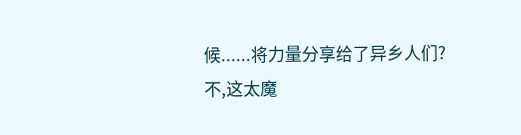候......将力量分享给了异乡人们?
不,这太魔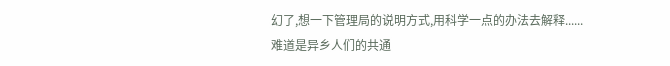幻了,想一下管理局的说明方式,用科学一点的办法去解释......
难道是异乡人们的共通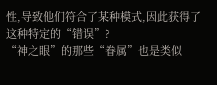性,导致他们符合了某种模式,因此获得了这种特定的“错误”?
“神之眼”的那些“眷属”也是类似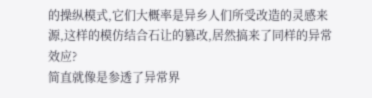的操纵模式,它们大概率是异乡人们所受改造的灵感来源,这样的模仿结合石让的篡改,居然搞来了同样的异常效应?
简直就像是参透了异常界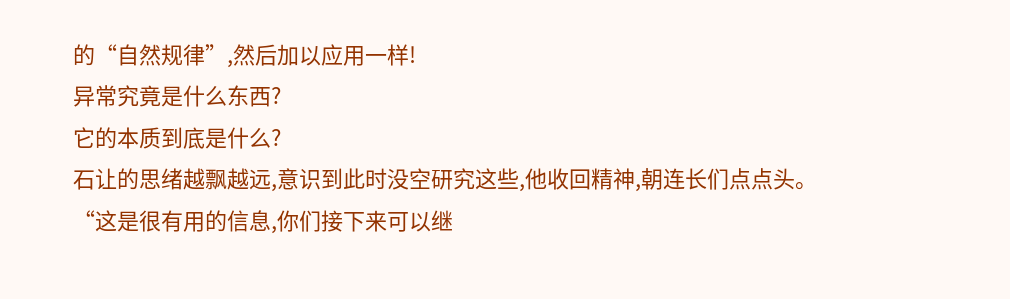的“自然规律”,然后加以应用一样!
异常究竟是什么东西?
它的本质到底是什么?
石让的思绪越飘越远,意识到此时没空研究这些,他收回精神,朝连长们点点头。
“这是很有用的信息,你们接下来可以继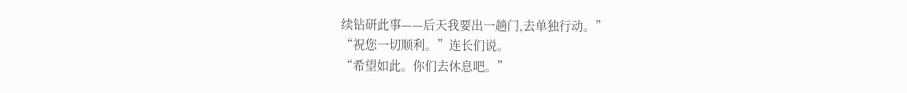续钻研此事——后天我要出一趟门,去单独行动。”
“祝您一切顺利。”连长们说。
“希望如此。你们去休息吧。”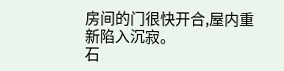房间的门很快开合,屋内重新陷入沉寂。
石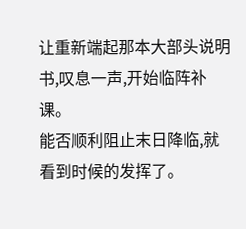让重新端起那本大部头说明书,叹息一声,开始临阵补课。
能否顺利阻止末日降临,就看到时候的发挥了。